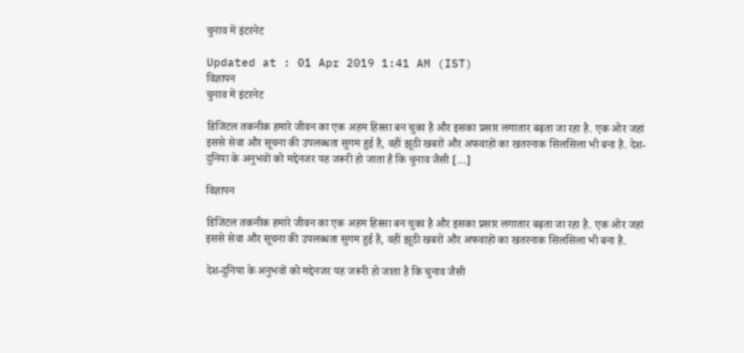चुनाव में इंटरनेट

Updated at : 01 Apr 2019 1:41 AM (IST)
विज्ञापन
चुनाव में इंटरनेट

डिजिटल तकनीक हमारे जीवन का एक अहम हिस्सा बन चुका है और इसका प्रसार लगातार बढ़ता जा रहा है. एक ओर जहां इससे सेवा और सूचना की उपलब्धता सुगम हुई है, वहीं झूठी खबरों और अफवाहों का खतरनाक सिलसिला भी बना है. देश-दुनिया के अनुभवों को मद्देनजर यह जरूरी हो जाता है कि चुनाव जैसी […]

विज्ञापन

डिजिटल तकनीक हमारे जीवन का एक अहम हिस्सा बन चुका है और इसका प्रसार लगातार बढ़ता जा रहा है. एक ओर जहां इससे सेवा और सूचना की उपलब्धता सुगम हुई है, वहीं झूठी खबरों और अफवाहों का खतरनाक सिलसिला भी बना है.

देश-दुनिया के अनुभवों को मद्देनजर यह जरूरी हो जाता है कि चुनाव जैसी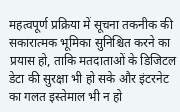महत्वपूर्ण प्रक्रिया में सूचना तकनीक की सकारात्मक भूमिका सुनिश्चित करने का प्रयास हो, ताकि मतदाताओं के डिजिटल डेटा की सुरक्षा भी हो सके और इंटरनेट का गलत इस्तेमाल भी न हो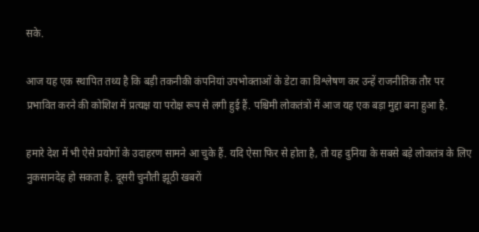सके.

आज यह एक स्थापित तथ्य है कि बड़ी तकनीकी कंपनियां उपभोक्ताओं के डेटा का विश्लेषण कर उन्हें राजनीतिक तौर पर प्रभावित करने की कोशिश में प्रत्यक्ष या परोक्ष रूप से लगी हुई हैं. पश्चिमी लोकतंत्रों में आज यह एक बड़ा मुद्दा बना हुआ है.

हमारे देश में भी ऐसे प्रयोगों के उदाहरण सामने आ चुके हैं. यदि ऐसा फिर से होता है, तो यह दुनिया के सबसे बड़े लोकतंत्र के लिए नुकसानदेह हो सकता है. दूसरी चुनौती झूठी खबरों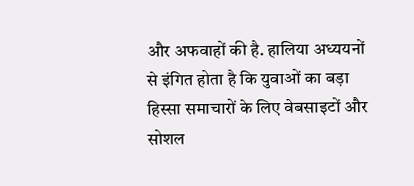और अफवाहों की है. हालिया अध्ययनों से इंगित होता है कि युवाओं का बड़ा हिस्सा समाचारों के लिए वेबसाइटों और सोशल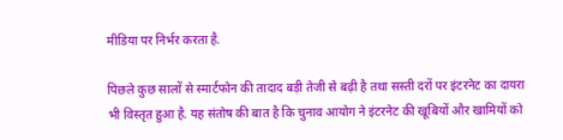मीडिया पर निर्भर करता है.

पिछले कुछ सालों से स्मार्टफोन की तादाद बड़ी तेजी से बढ़ी है तथा सस्ती दरों पर इंटरनेट का दायरा भी विस्तृत हुआ है. यह संतोष की बात है कि चुनाव आयोग ने इंटरनेट की खूबियों और खामियों को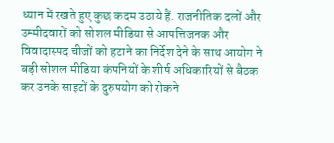ध्यान में रखते हुए कुछ कदम उठाये हैं. राजनीतिक दलों और उम्मीदवारों को सोशल मीडिया से आपत्तिजनक और विवादास्पद चीजों को हटाने का निर्देश देने के साथ आयोग ने बड़ी सोशल मीडिया कंपनियों के शीर्ष अधिकारियों से बैठक कर उनके साइटों के दुरुपयोग को रोकने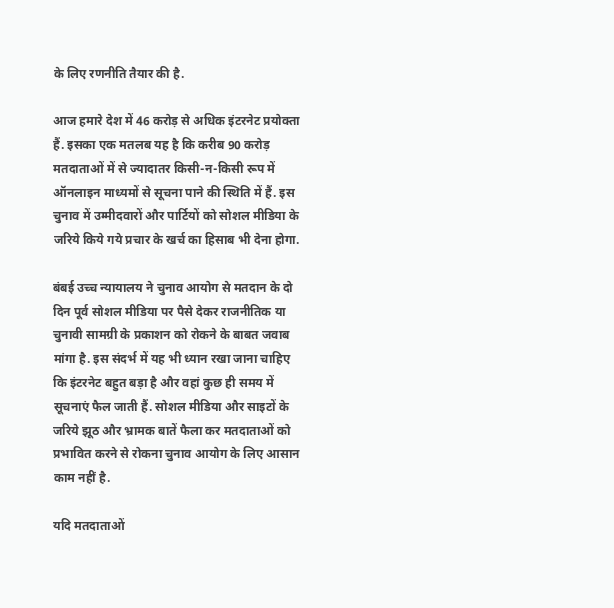के लिए रणनीति तैयार की है.

आज हमारे देश में 46 करोड़ से अधिक इंटरनेट प्रयोक्ता हैं. इसका एक मतलब यह है कि करीब 90 करोड़ मतदाताओं में से ज्यादातर किसी-न-किसी रूप में ऑनलाइन माध्यमों से सूचना पाने की स्थिति में हैं. इस चुनाव में उम्मीदवारों और पार्टियों को सोशल मीडिया के जरिये किये गये प्रचार के खर्च का हिसाब भी देना होगा.

बंबई उच्च न्यायालय ने चुनाव आयोग से मतदान के दो दिन पूर्व सोशल मीडिया पर पैसे देकर राजनीतिक या चुनावी सामग्री के प्रकाशन को रोकने के बाबत जवाब मांगा है. इस संदर्भ में यह भी ध्यान रखा जाना चाहिए कि इंटरनेट बहुत बड़ा है और वहां कुछ ही समय में सूचनाएं फैल जाती हैं. सोशल मीडिया और साइटों के जरिये झूठ और भ्रामक बातें फैला कर मतदाताओं को प्रभावित करने से रोकना चुनाव आयोग के लिए आसान काम नहीं है.

यदि मतदाताओं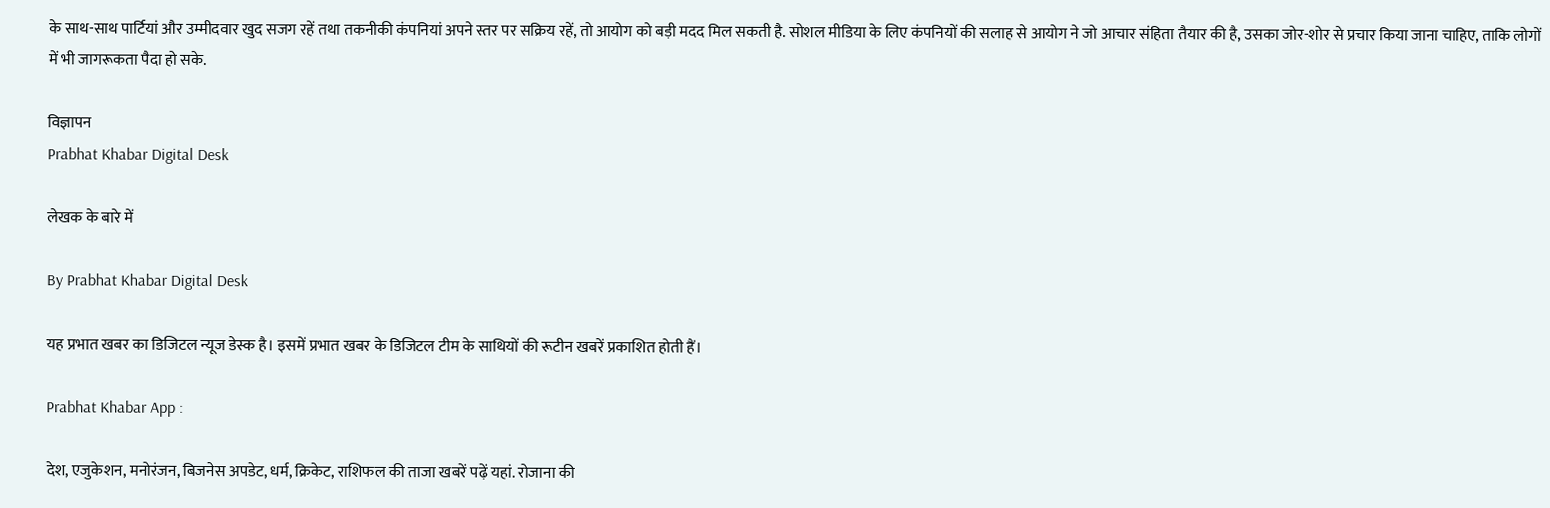के साथ-साथ पार्टियां और उम्मीदवार खुद सजग रहें तथा तकनीकी कंपनियां अपने स्तर पर सक्रिय रहें, तो आयोग को बड़ी मदद मिल सकती है. सोशल मीडिया के लिए कंपनियों की सलाह से आयोग ने जो आचार संहिता तैयार की है, उसका जोर-शोर से प्रचार किया जाना चाहिए, ताकि लोगों में भी जागरूकता पैदा हो सके.

विज्ञापन
Prabhat Khabar Digital Desk

लेखक के बारे में

By Prabhat Khabar Digital Desk

यह प्रभात खबर का डिजिटल न्यूज डेस्क है। इसमें प्रभात खबर के डिजिटल टीम के साथियों की रूटीन खबरें प्रकाशित होती हैं।

Prabhat Khabar App :

देश, एजुकेशन, मनोरंजन, बिजनेस अपडेट, धर्म, क्रिकेट, राशिफल की ताजा खबरें पढ़ें यहां. रोजाना की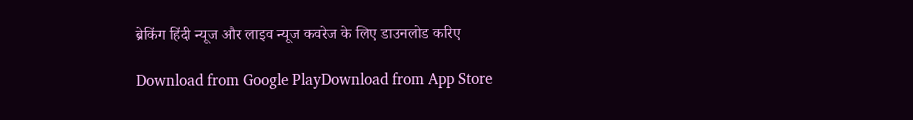ब्रेकिंग हिंदी न्यूज और लाइव न्यूज कवरेज के लिए डाउनलोड करिए

Download from Google PlayDownload from App Store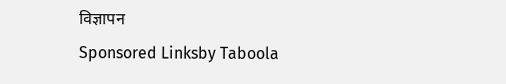विज्ञापन
Sponsored Linksby Taboola